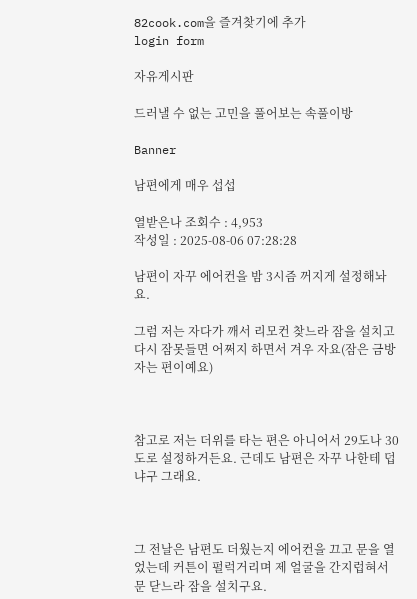82cook.com을 즐겨찾기에 추가
login form

자유게시판

드러낼 수 없는 고민을 풀어보는 속풀이방

Banner

남편에게 매우 섭섭

열받은나 조회수 : 4,953
작성일 : 2025-08-06 07:28:28

남편이 자꾸 에어컨을 밤 3시즘 꺼지게 설정해놔요.

그럼 저는 자다가 깨서 리모컨 찾느라 잠을 설치고 다시 잠못들면 어쩌지 하면서 겨우 자요(잠은 금방 자는 편이예요)



참고로 저는 더위를 타는 편은 아니어서 29도나 30도로 설정하거든요. 근데도 남편은 자꾸 나한테 덥냐구 그래요.



그 전날은 남편도 더웠는지 에어컨을 끄고 문을 열었는데 커튼이 펄럭거리며 제 얼굴을 간지럽혀서 문 닫느라 잠을 설치구요.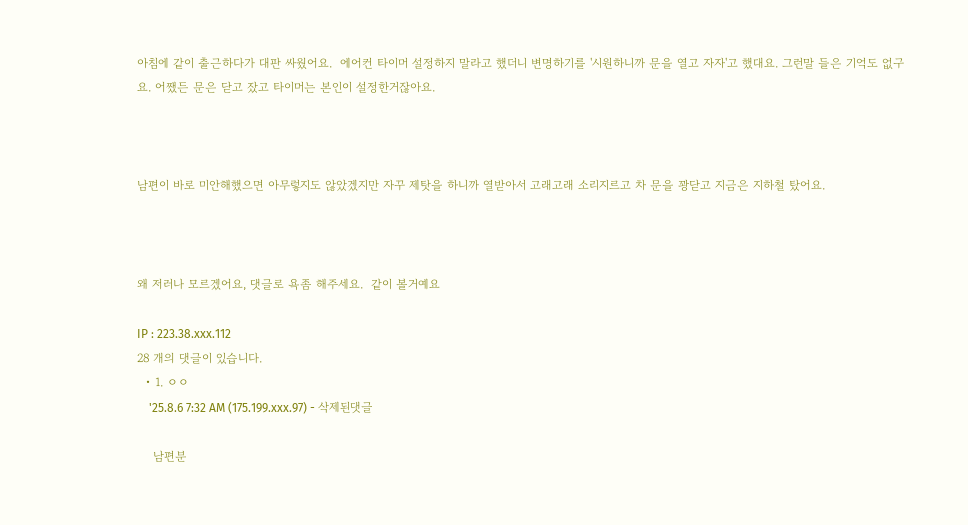아침에 같이 출근하다가 대판 싸웠어요.  에어컨 타이머 설정하지 말라고 했더니 변명하기를 '시원하니까 문을 열고 자자'고 했대요. 그런말 들은 기억도 없구요. 어쨌든 문은 닫고 잤고 타이머는 본인이 설정한거잖아요.



남편이 바로 미안해했으면 아무렇지도 않았겠지만 자꾸 제탓을 하니까 열받아서 고래고래 소리지르고 차 문을 꽝닫고 지금은 지하철 탔어요.



왜 저러나 모르겠어요, 댓글로 욕좀 해주세요.  같이 볼거예요

IP : 223.38.xxx.112
28 개의 댓글이 있습니다.
  • 1. ㅇㅇ
    '25.8.6 7:32 AM (175.199.xxx.97) - 삭제된댓글

    남편분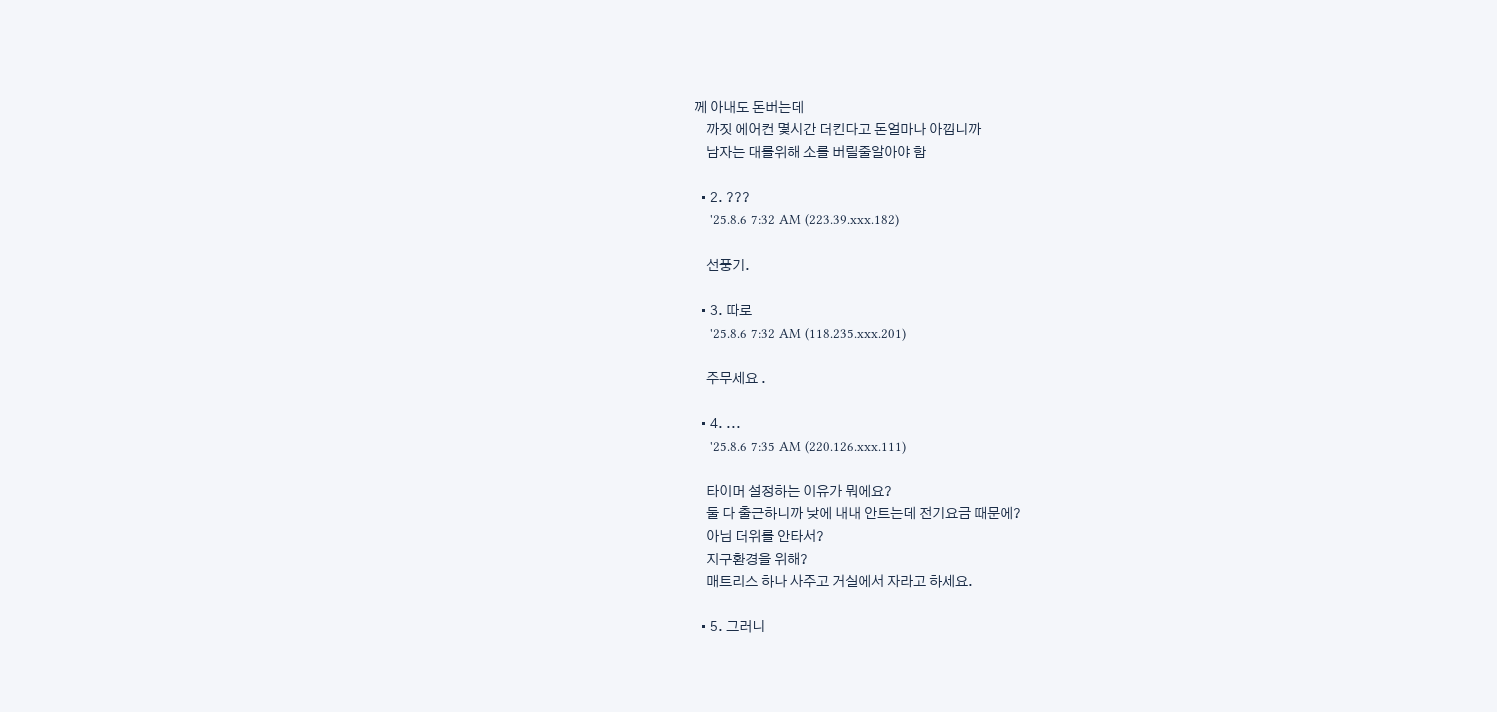께 아내도 돈버는데
    까짓 에어컨 몇시간 더킨다고 돈얼마나 아낍니까
    남자는 대를위해 소를 버릴줄알아야 함

  • 2. ???
    '25.8.6 7:32 AM (223.39.xxx.182)

    선풍기.

  • 3. 따로
    '25.8.6 7:32 AM (118.235.xxx.201)

    주무세요 .

  • 4. ...
    '25.8.6 7:35 AM (220.126.xxx.111)

    타이머 설정하는 이유가 뭐에요?
    둘 다 출근하니까 낮에 내내 안트는데 전기요금 때문에?
    아님 더위를 안타서?
    지구환경을 위해?
    매트리스 하나 사주고 거실에서 자라고 하세요.

  • 5. 그러니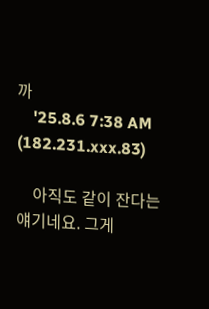까
    '25.8.6 7:38 AM (182.231.xxx.83)

    아직도 같이 잔다는 얘기네요. 그게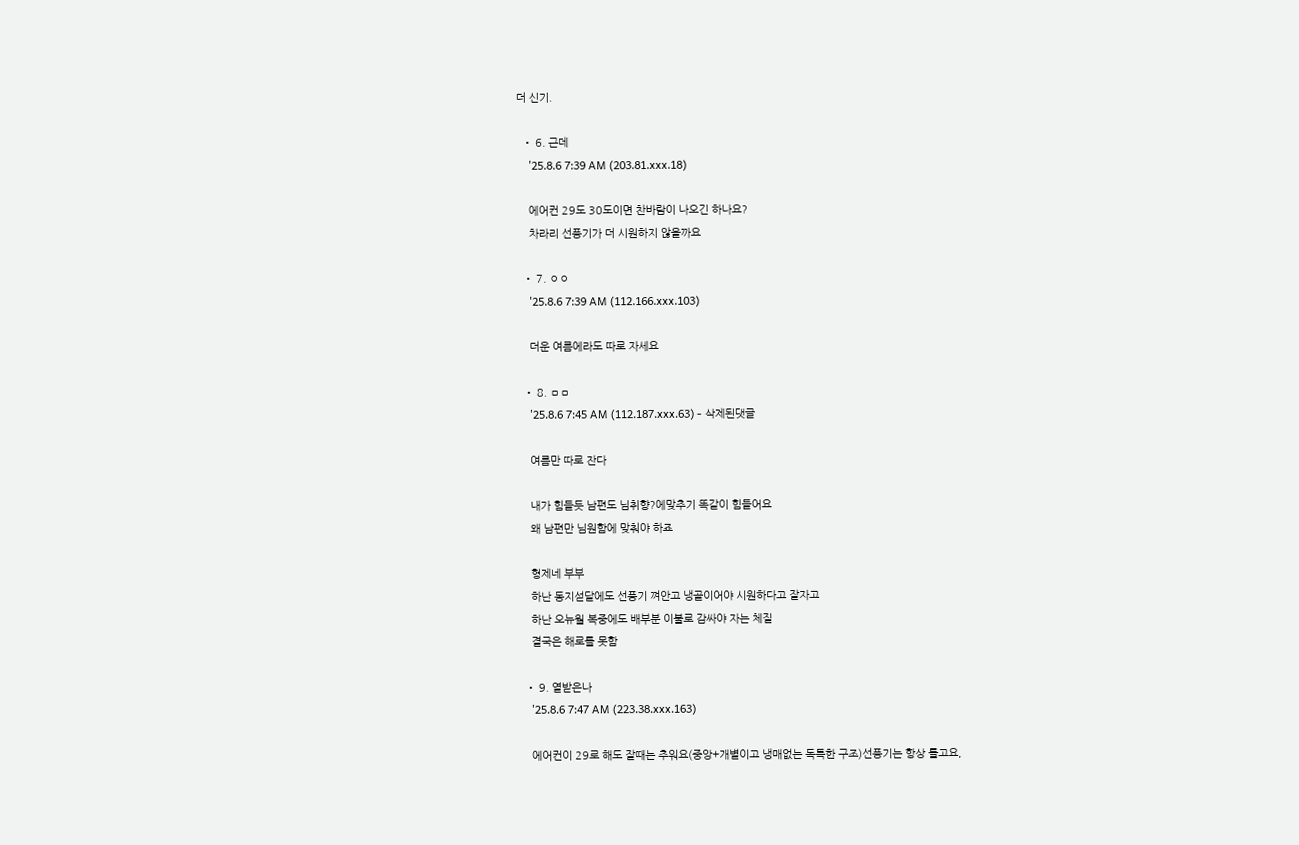더 신기.

  • 6. 근데
    '25.8.6 7:39 AM (203.81.xxx.18)

    에어컨 29도 30도이면 찬바람이 나오긴 하나요?
    차라리 선풍기가 더 시원하지 않을까요

  • 7. ㅇㅇ
    '25.8.6 7:39 AM (112.166.xxx.103)

    더운 여름에라도 따로 자세요

  • 8. ㅁㅁ
    '25.8.6 7:45 AM (112.187.xxx.63) - 삭제된댓글

    여름만 따로 잔다

    내가 힘들듯 남편도 님취향?에맞추기 똑같이 힘들어요
    왜 남편만 님원함에 맞춰야 하죠

    형제네 부부
    하난 동지섣달에도 선풍기 껴안고 냉골이어야 시원하다고 잘자고
    하난 오뉴월 복중에도 배부분 이불로 감싸야 자는 체질
    결국은 해로를 못함

  • 9. 열받은나
    '25.8.6 7:47 AM (223.38.xxx.163)

    에어컨이 29로 해도 잘때는 추워요(중앙+개별이고 냉매없는 독특한 구조)선풍기는 항상 틀고요,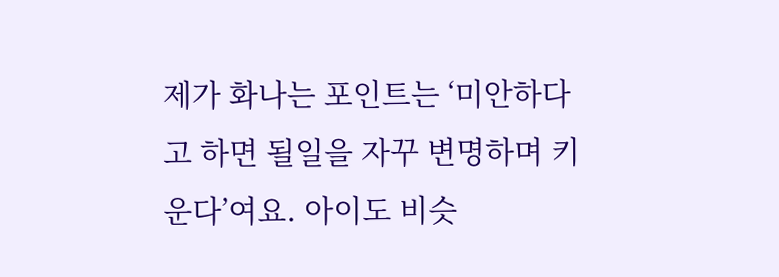제가 화나는 포인트는 ‘미안하다고 하면 될일을 자꾸 변명하며 키운다’여요. 아이도 비슷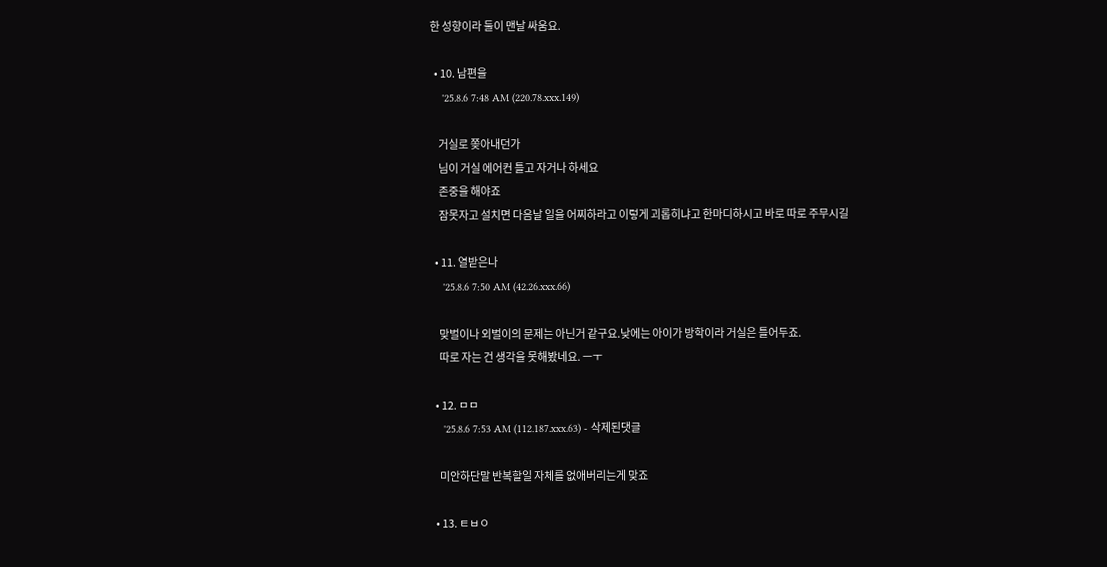한 성향이라 둘이 맨날 싸움요.

  • 10. 남편을
    '25.8.6 7:48 AM (220.78.xxx.149)

    거실로 쫒아내던가
    님이 거실 에어컨 틀고 자거나 하세요
    존중을 해야죠
    잠못자고 설치면 다음날 일을 어찌하라고 이렇게 괴롭히냐고 한마디하시고 바로 따로 주무시길

  • 11. 열받은나
    '25.8.6 7:50 AM (42.26.xxx.66)

    맞벌이나 외벌이의 문제는 아닌거 같구요.낮에는 아이가 방학이라 거실은 틀어두죠.
    따로 자는 건 생각을 못해봤네요. ㅡㅜ

  • 12. ㅁㅁ
    '25.8.6 7:53 AM (112.187.xxx.63) - 삭제된댓글

    미안하단말 반복할일 자체를 없애버리는게 맞죠

  • 13. ㅌㅂㅇ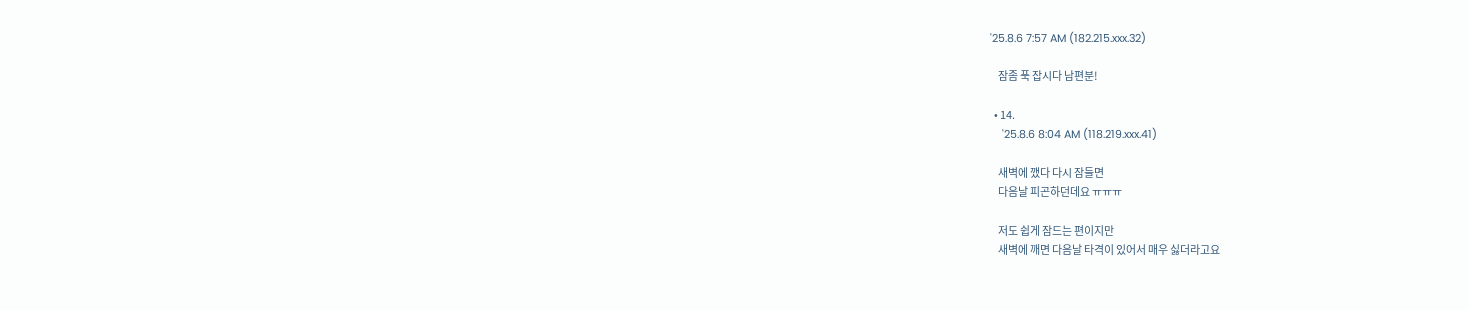'25.8.6 7:57 AM (182.215.xxx.32)

    잠좀 푹 잡시다 남편분!

  • 14.
    '25.8.6 8:04 AM (118.219.xxx.41)

    새벽에 깼다 다시 잠들면
    다음날 피곤하던데요 ㅠㅠㅠ

    저도 쉽게 잠드는 편이지만
    새벽에 깨면 다음날 타격이 있어서 매우 싫더라고요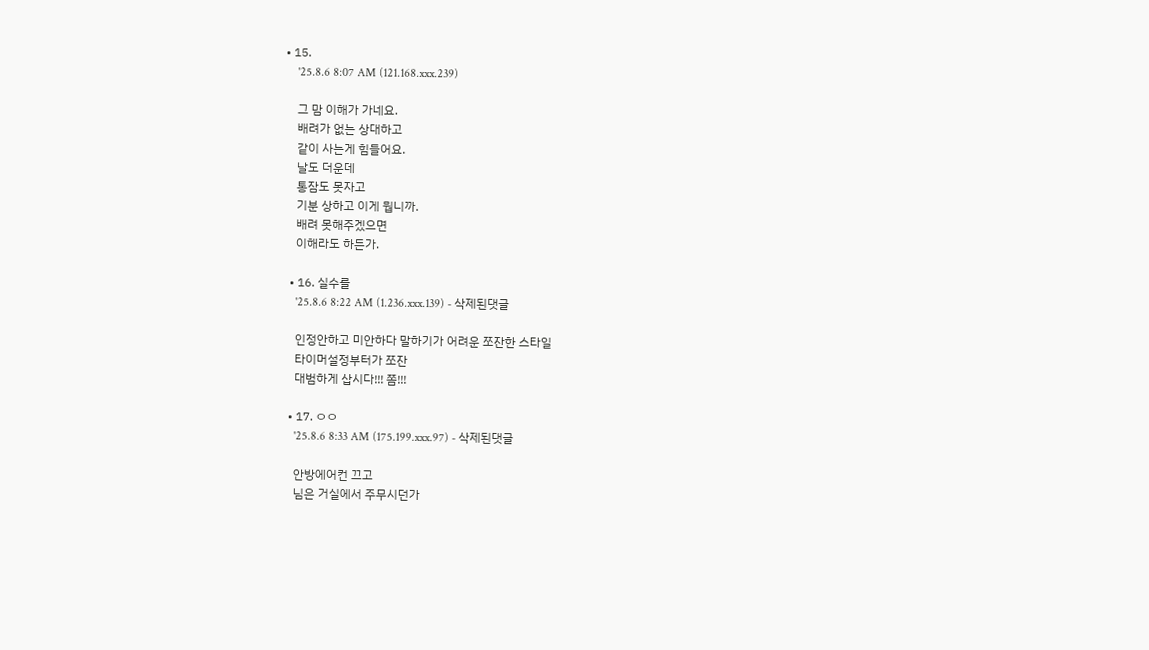• 15.
    '25.8.6 8:07 AM (121.168.xxx.239)

    그 맘 이해가 가네요.
    배려가 없는 상대하고
    같이 사는게 힘들어요.
    날도 더운데
    통잠도 못자고
    기분 상하고 이게 뭡니까.
    배려 못해주겠으면
    이해라도 하든가.

  • 16. 실수를
    '25.8.6 8:22 AM (1.236.xxx.139) - 삭제된댓글

    인정안하고 미안하다 말하기가 어려운 쪼잔한 스타일
    타이머설정부터가 쪼잔
    대범하게 삽시다!!! 쫌!!!

  • 17. ㅇㅇ
    '25.8.6 8:33 AM (175.199.xxx.97) - 삭제된댓글

    안방에어컨 끄고
    님은 거실에서 주무시던가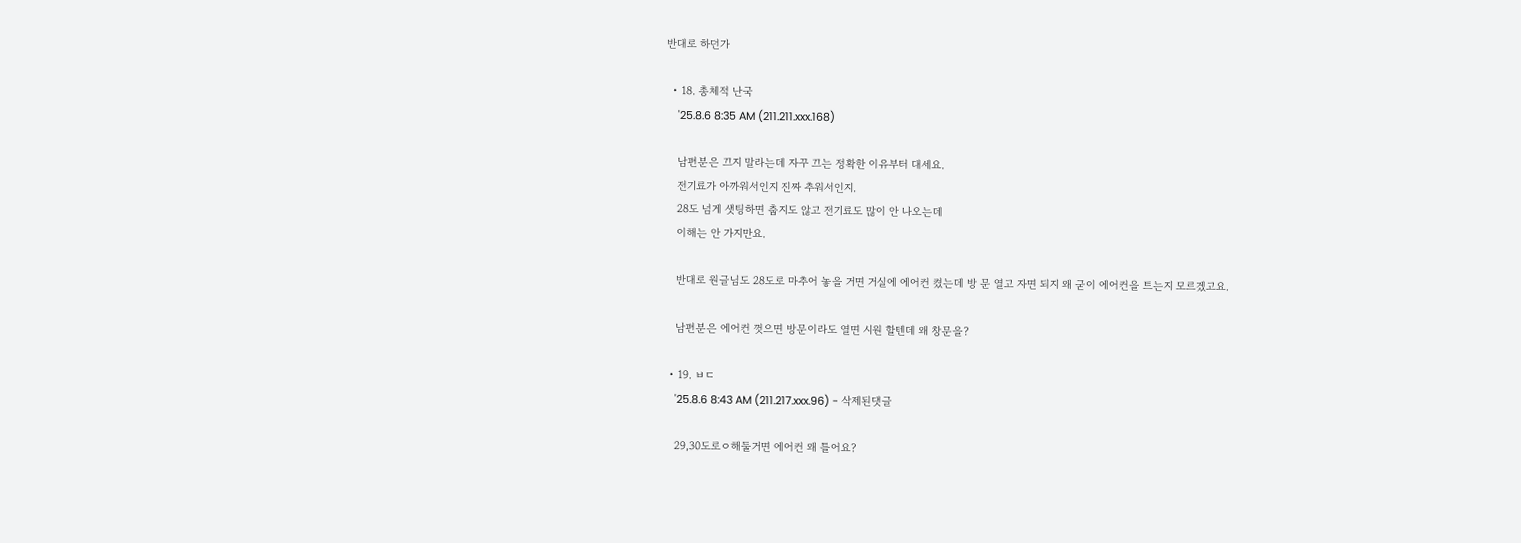반대로 하던가

  • 18. 총체적 난국
    '25.8.6 8:35 AM (211.211.xxx.168)

    남편분은 끄지 말라는데 자꾸 끄는 정확한 이유부터 대세요.
    전기료가 아까워서인지 진짜 추워서인지.
    28도 넘게 샛팅하면 춥지도 않고 전기료도 많이 안 나오는데
    이해는 안 가지만요.

    반대로 원글님도 28도로 마추어 놓을 거면 거실에 에어컨 켰는데 방 문 열고 자면 되지 왜 굳이 에어컨을 트는지 모르겠고요.

    남편분은 에어컨 껏으면 방문이라도 열면 시원 할텐데 왜 창문을?

  • 19. ㅂㄷ
    '25.8.6 8:43 AM (211.217.xxx.96) - 삭제된댓글

    29,30도로ㅇ해둘거면 에어컨 왜 틀어요?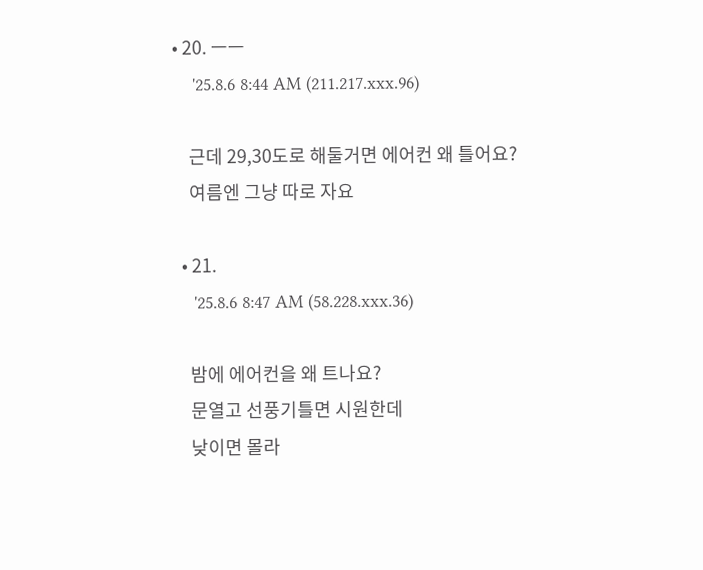• 20. ㅡㅡ
    '25.8.6 8:44 AM (211.217.xxx.96)

    근데 29,30도로 해둘거면 에어컨 왜 틀어요?
    여름엔 그냥 따로 자요

  • 21.
    '25.8.6 8:47 AM (58.228.xxx.36)

    밤에 에어컨을 왜 트나요?
    문열고 선풍기틀면 시원한데
    낮이면 몰라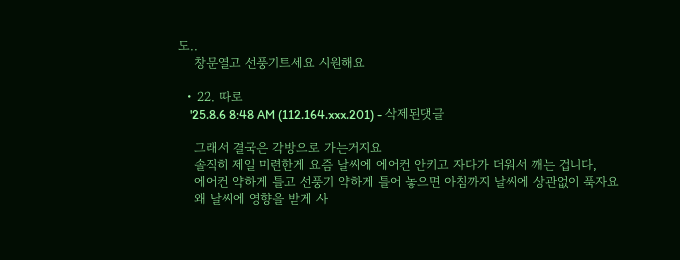도..
    창문열고 선풍기트세요 시원해요

  • 22. 따로
    '25.8.6 8:48 AM (112.164.xxx.201) - 삭제된댓글

    그래서 결국은 각방으로 가는거지요
    솔직히 제일 미련한게 요즘 날씨에 에어컨 안키고 자다가 더워서 깨는 겁니다,
    에어컨 약하게 틀고 선풍기 약하게 틀어 놓으면 아침까지 날씨에 상관없이 푹자요
    왜 날씨에 영향을 받게 사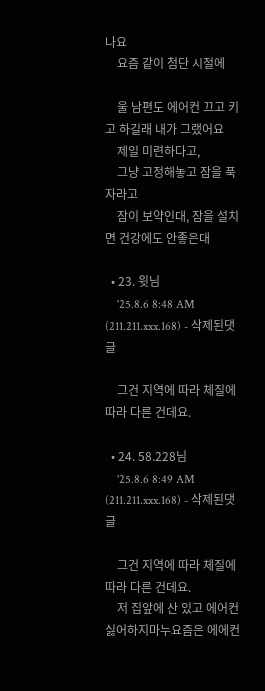나요
    요즘 같이 첨단 시절에

    울 남편도 에어컨 끄고 키고 하길래 내가 그랬어요
    제일 미련하다고,
    그냥 고정해놓고 잠을 푹자라고
    잠이 보약인대, 잠을 설치면 건강에도 안좋은대

  • 23. 윗님
    '25.8.6 8:48 AM (211.211.xxx.168) - 삭제된댓글

    그건 지역에 따라 체질에 따라 다른 건데요.

  • 24. 58.228님
    '25.8.6 8:49 AM (211.211.xxx.168) - 삭제된댓글

    그건 지역에 따라 체질에 따라 다른 건데요.
    저 집앞에 산 있고 에어컨 싫어하지마누요즘은 에에컨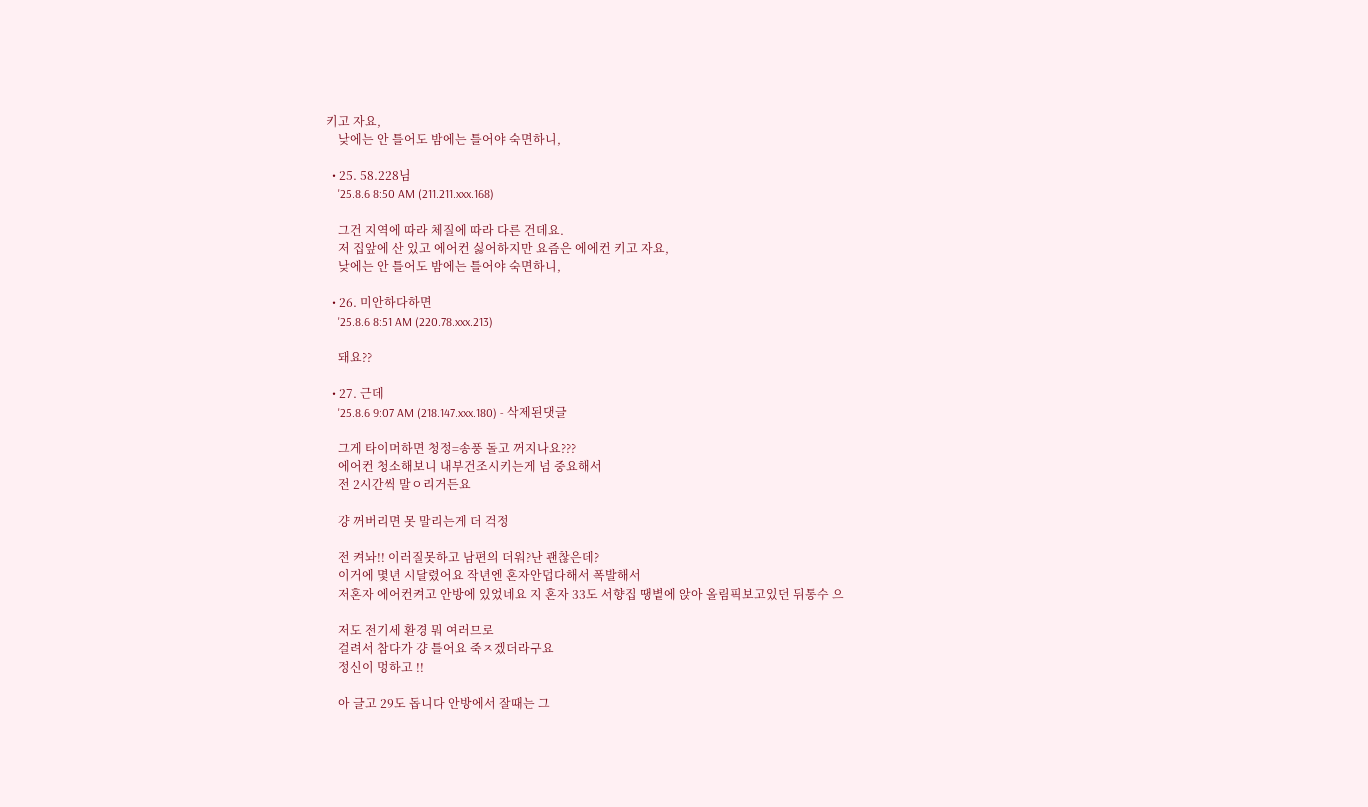키고 자요,
    낮에는 안 틀어도 밤에는 틀어야 숙면하니,

  • 25. 58.228님
    '25.8.6 8:50 AM (211.211.xxx.168)

    그건 지역에 따라 체질에 따라 다른 건데요.
    저 집앞에 산 있고 에어컨 싫어하지만 요즘은 에에컨 키고 자요,
    낮에는 안 틀어도 밤에는 틀어야 숙면하니,

  • 26. 미안하다하면
    '25.8.6 8:51 AM (220.78.xxx.213)

    돼요??

  • 27. 근데
    '25.8.6 9:07 AM (218.147.xxx.180) - 삭제된댓글

    그게 타이머하면 청정=송풍 돌고 꺼지나요???
    에어컨 청소해보니 내부건조시키는게 넘 중요해서
    전 2시간씩 말ㅇ리거든요

    걍 꺼버리면 못 말리는게 더 걱정

    전 켜놔!! 이러질못하고 남편의 더워?난 괜찮은데?
    이거에 몇년 시달렸어요 작년엔 혼자안덥다해서 폭발해서
    저혼자 에어컨켜고 안방에 있었네요 지 혼자 33도 서향집 땡볕에 앉아 올림픽보고있던 뒤통수 으

    저도 전기세 환경 뭐 여러므로
    걸려서 참다가 걍 틀어요 죽ㅈ겠더라구요
    정신이 멍하고 !!

    아 글고 29도 돕니다 안방에서 잘때는 그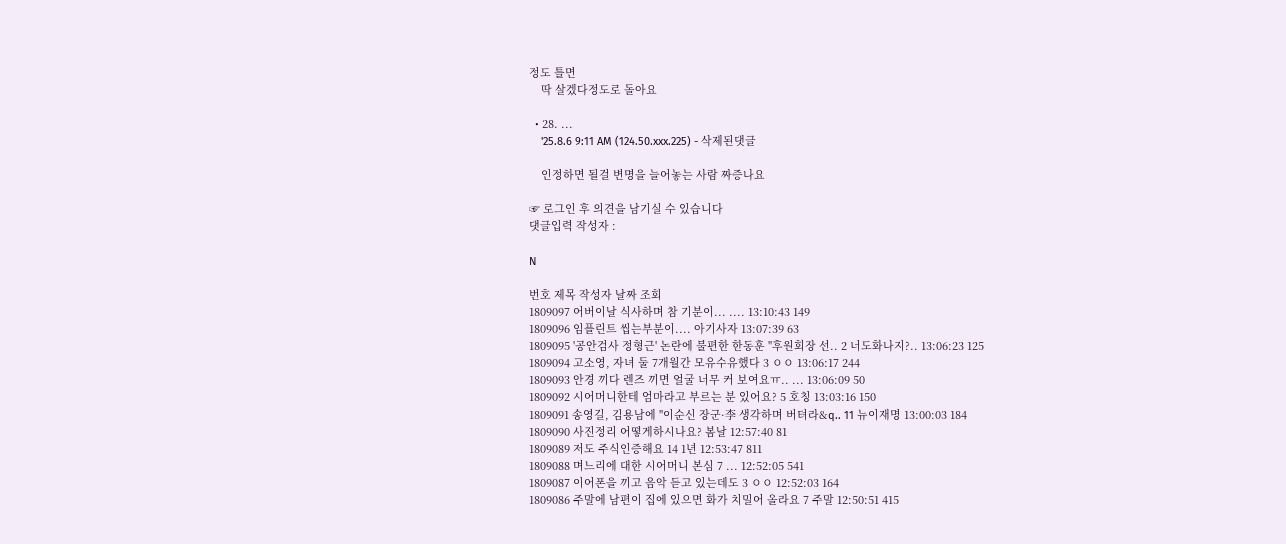정도 틀면
    딱 살겠다정도로 돌아요

  • 28. ...
    '25.8.6 9:11 AM (124.50.xxx.225) - 삭제된댓글

    인정하면 될걸 변명을 늘어놓는 사람 짜증나요

☞ 로그인 후 의견을 남기실 수 있습니다
댓글입력 작성자 :

N

번호 제목 작성자 날짜 조회
1809097 어버이날 식사하며 참 기분이... .... 13:10:43 149
1809096 임플린트 씹는부분이.... 아기사자 13:07:39 63
1809095 '공안검사 정형근' 논란에 불편한 한동훈 "후원회장 선.. 2 너도화나지?.. 13:06:23 125
1809094 고소영, 자녀 둘 7개월간 모유수유했다 3 ㅇㅇ 13:06:17 244
1809093 안경 끼다 렌즈 끼면 얼굴 너무 커 보여요ㅠ.. ... 13:06:09 50
1809092 시어머니한테 엄마라고 부르는 분 있어요? 5 호칭 13:03:16 150
1809091 송영길, 김용남에 "이순신 장군·李 생각하며 버텨라&q.. 11 뉴이재명 13:00:03 184
1809090 사진정리 어떻게하시나요? 봄날 12:57:40 81
1809089 저도 주식인증해요 14 1년 12:53:47 811
1809088 며느리에 대한 시어머니 본심 7 ... 12:52:05 541
1809087 이어폰을 끼고 음악 듣고 있는데도 3 ㅇㅇ 12:52:03 164
1809086 주말에 남편이 집에 있으면 화가 치밀어 올라요 7 주말 12:50:51 415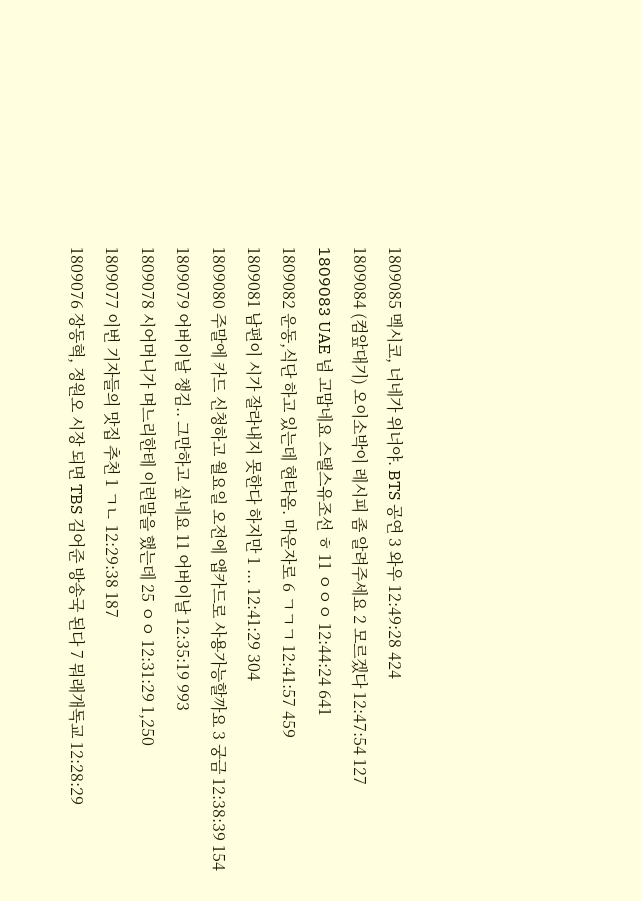1809085 멕시코, 너네가 위너야. BTS 공연 3 와우 12:49:28 424
1809084 (컴앞대기) 오이소박이 레시피 좀 알려주세요 2 모르겠다 12:47:54 127
1809083 UAE 넘 고맙네요 스탤스유조선 ㅎ 11 ㅇㅇㅇ 12:44:24 641
1809082 운동,식단 하고 있는데 현타옴. 마운자로 6 ㄱㄱㄱ 12:41:57 459
1809081 남편이 시가 잘라내지 못한다 하지만 1 ... 12:41:29 304
1809080 주말에 카드 신청하고 월요일 오전에 앱카드로 사용가능할까요 3 궁금 12:38:39 154
1809079 어버이날 챙김.. 그만하고 싶네요 11 어버이날 12:35:19 993
1809078 시어머니가 며느리한테 이런말을 했는데 25 ㅇㅇ 12:31:29 1,250
1809077 이번 기자들의 맛집 추천 1 ㄱㄴ 12:29:38 187
1809076 장동혁, 정원오 시장 되면 TBS 김어준 방송국 된다 7 뭐래개독교 12:28:29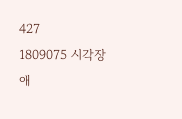427
1809075 시각장애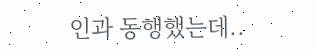인과 동행했는데..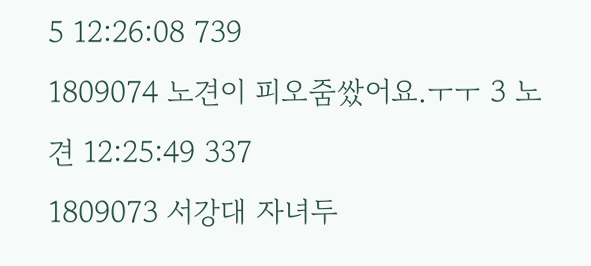5 12:26:08 739
1809074 노견이 피오줌쌌어요.ㅜㅜ 3 노견 12:25:49 337
1809073 서강대 자녀두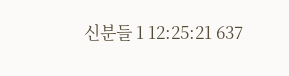신분들 1 12:25:21 637